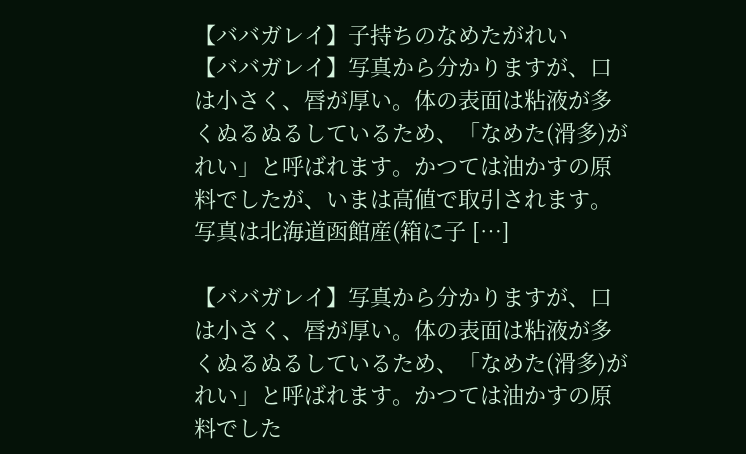【ババガレイ】子持ちのなめたがれい
【ババガレイ】写真から分かりますが、口は小さく、唇が厚い。体の表面は粘液が多くぬるぬるしているため、「なめた(滑多)がれい」と呼ばれます。かつては油かすの原料でしたが、いまは高値で取引されます。写真は北海道函館産(箱に子 […]

【ババガレイ】写真から分かりますが、口は小さく、唇が厚い。体の表面は粘液が多くぬるぬるしているため、「なめた(滑多)がれい」と呼ばれます。かつては油かすの原料でした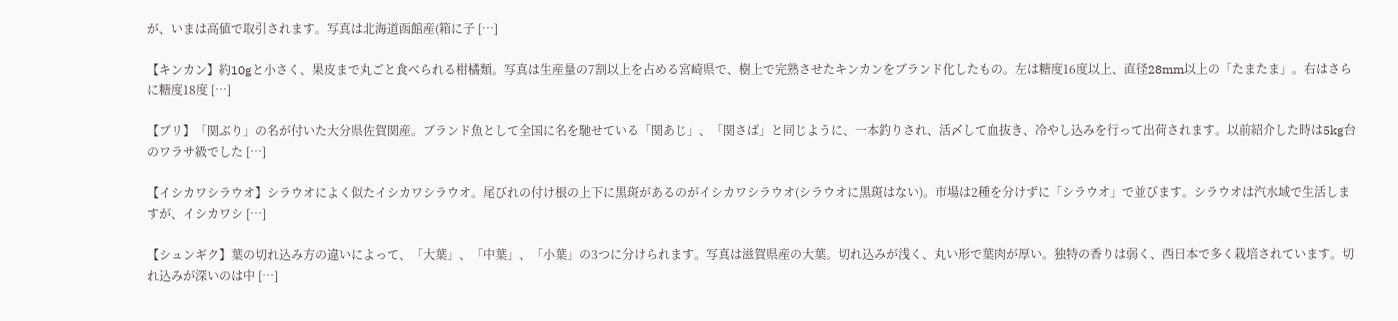が、いまは高値で取引されます。写真は北海道函館産(箱に子 […]

【キンカン】約10gと小さく、果皮まで丸ごと食べられる柑橘類。写真は生産量の7割以上を占める宮崎県で、樹上で完熟させたキンカンをブランド化したもの。左は糖度16度以上、直径28mm以上の「たまたま」。右はさらに糖度18度 […]

【ブリ】「関ぶり」の名が付いた大分県佐賀関産。ブランド魚として全国に名を馳せている「関あじ」、「関さば」と同じように、一本釣りされ、活〆して血抜き、冷やし込みを行って出荷されます。以前紹介した時は5kg台のワラサ級でした […]

【イシカワシラウオ】シラウオによく似たイシカワシラウオ。尾びれの付け根の上下に黒斑があるのがイシカワシラウオ(シラウオに黒斑はない)。市場は2種を分けずに「シラウオ」で並びます。シラウオは汽水域で生活しますが、イシカワシ […]

【シュンギク】葉の切れ込み方の違いによって、「大葉」、「中葉」、「小葉」の3つに分けられます。写真は滋賀県産の大葉。切れ込みが浅く、丸い形で葉肉が厚い。独特の香りは弱く、西日本で多く栽培されています。切れ込みが深いのは中 […]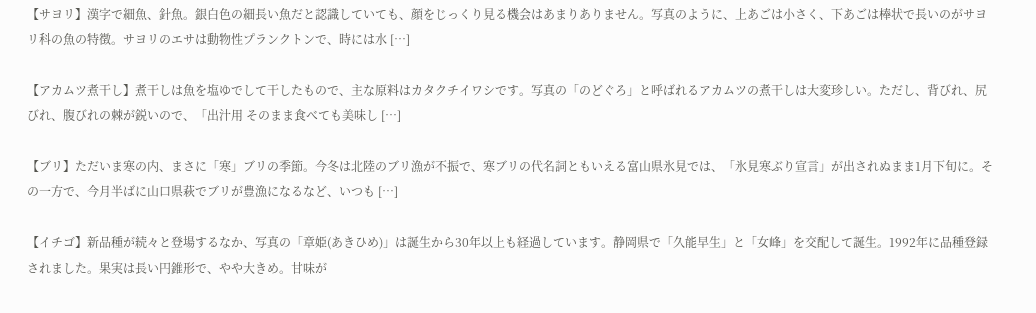【サヨリ】漢字で細魚、針魚。銀白色の細長い魚だと認識していても、顔をじっくり見る機会はあまりありません。写真のように、上あごは小さく、下あごは棒状で長いのがサヨリ科の魚の特徴。サヨリのエサは動物性プランクトンで、時には水 […]

【アカムツ煮干し】煮干しは魚を塩ゆでして干したもので、主な原料はカタクチイワシです。写真の「のどぐろ」と呼ばれるアカムツの煮干しは大変珍しい。ただし、背びれ、尻びれ、腹びれの棘が鋭いので、「出汁用 そのまま食べても美味し […]

【ブリ】ただいま寒の内、まさに「寒」ブリの季節。今冬は北陸のブリ漁が不振で、寒ブリの代名詞ともいえる富山県氷見では、「氷見寒ぶり宣言」が出されぬまま1月下旬に。その一方で、今月半ばに山口県萩でブリが豊漁になるなど、いつも […]

【イチゴ】新品種が続々と登場するなか、写真の「章姫(あきひめ)」は誕生から30年以上も経過しています。静岡県で「久能早生」と「女峰」を交配して誕生。1992年に品種登録されました。果実は長い円錐形で、やや大きめ。甘味が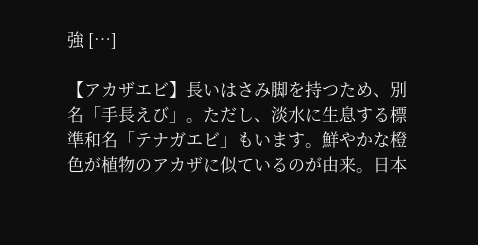強 […]

【アカザエビ】長いはさみ脚を持つため、別名「手長えび」。ただし、淡水に生息する標準和名「テナガエビ」もいます。鮮やかな橙色が植物のアカザに似ているのが由来。日本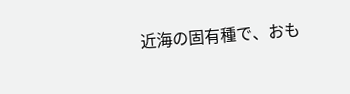近海の固有種で、おも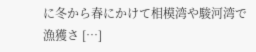に冬から春にかけて相模湾や駿河湾で漁獲さ […]